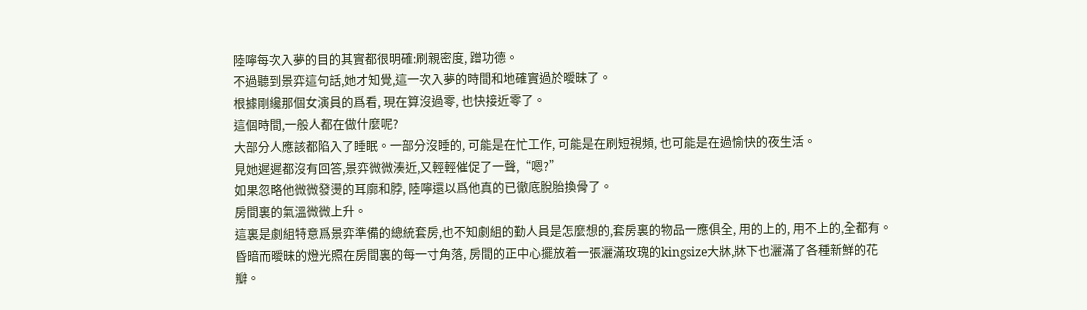陸嚀每次入夢的目的其實都很明確:刷親密度, 蹭功德。
不過聽到景弈這句話,她才知覺,這一次入夢的時間和地確實過於曖昧了。
根據剛纔那個女演員的爲看, 現在算沒過零, 也快接近零了。
這個時間,一般人都在做什麼呢?
大部分人應該都陷入了睡眠。一部分沒睡的, 可能是在忙工作, 可能是在刷短視頻, 也可能是在過愉快的夜生活。
見她遲遲都沒有回答,景弈微微湊近,又輕輕催促了一聲,“嗯?”
如果忽略他微微發燙的耳廓和脖, 陸嚀還以爲他真的已徹底脫胎換骨了。
房間裏的氣溫微微上升。
這裏是劇組特意爲景弈準備的總統套房,也不知劇組的勤人員是怎麼想的,套房裏的物品一應俱全, 用的上的, 用不上的,全都有。
昏暗而曖昧的燈光照在房間裏的每一寸角落, 房間的正中心擺放着一張灑滿玫瑰的kingsize大牀,牀下也灑滿了各種新鮮的花瓣。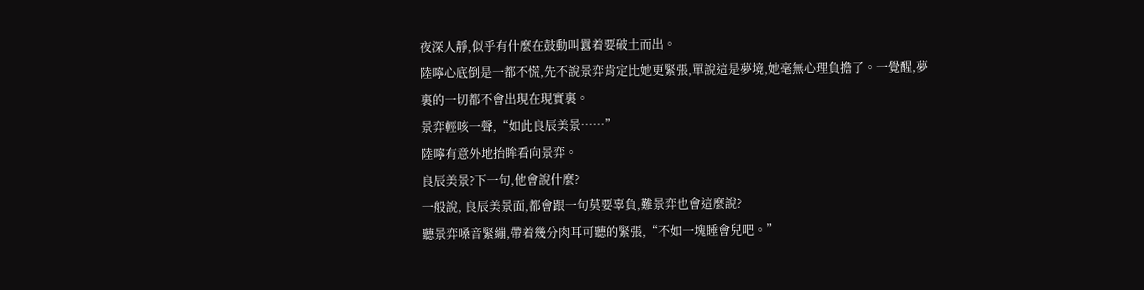夜深人靜,似乎有什麼在鼓動叫囂着要破土而出。
陸嚀心底倒是一都不慌,先不說景弈肯定比她更緊張,單說這是夢境,她毫無心理負擔了。一覺醒,夢裏的一切都不會出現在現實裏。
景弈輕咳一聲,“如此良辰美景……”
陸嚀有意外地抬眸看向景弈。
良辰美景?下一句,他會說什麼?
一般說, 良辰美景面,都會跟一句莫要辜負,難景弈也會這麼說?
聽景弈嗓音緊繃,帶着幾分肉耳可聽的緊張,“不如一塊睡會兒吧。”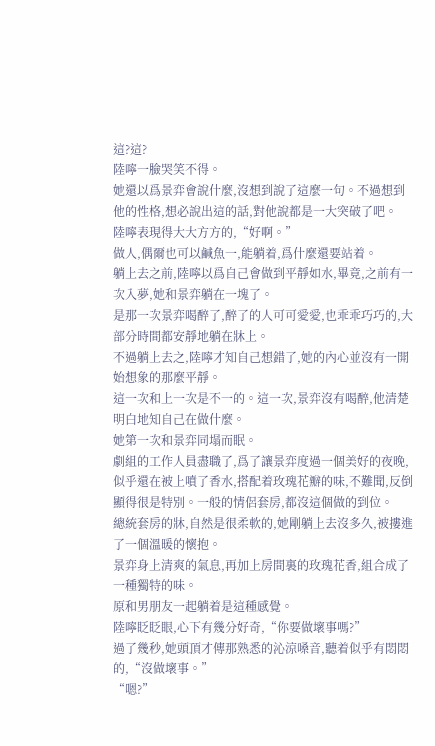這?這?
陸嚀一臉哭笑不得。
她還以爲景弈會說什麼,沒想到說了這麼一句。不過想到他的性格,想必說出這的話,對他說都是一大突破了吧。
陸嚀表現得大大方方的,“好啊。”
做人,偶爾也可以鹹魚一,能躺着,爲什麼還要站着。
躺上去之前,陸嚀以爲自己會做到平靜如水,畢竟,之前有一次入夢,她和景弈躺在一塊了。
是那一次景弈喝醉了,醉了的人可可愛愛,也乖乖巧巧的,大部分時間都安靜地躺在牀上。
不過躺上去之,陸嚀才知自己想錯了,她的內心並沒有一開始想象的那麼平靜。
這一次和上一次是不一的。這一次,景弈沒有喝醉,他清楚明白地知自己在做什麼。
她第一次和景弈同塌而眠。
劇組的工作人員盡職了,爲了讓景弈度過一個美好的夜晚,似乎還在被上噴了香水,搭配着玫瑰花瓣的味,不難聞,反倒顯得很是特別。一般的情侶套房,都沒這個做的到位。
總統套房的牀,自然是很柔軟的,她剛躺上去沒多久,被摟進了一個溫暖的懷抱。
景弈身上清爽的氣息,再加上房間裏的玫瑰花香,組合成了一種獨特的味。
原和男朋友一起躺着是這種感覺。
陸嚀眨眨眼,心下有幾分好奇,“你要做壞事嗎?”
過了幾秒,她頭頂才傳那熟悉的沁涼嗓音,聽着似乎有悶悶的,“沒做壞事。”
“嗯?”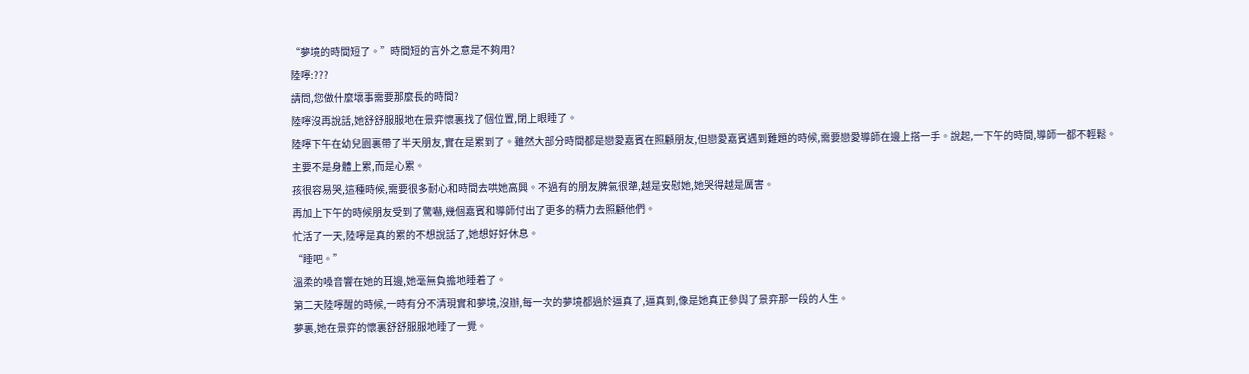“夢境的時間短了。”時間短的言外之意是不夠用?
陸嚀:???
請問,您做什麼壞事需要那麼長的時間?
陸嚀沒再說話,她舒舒服服地在景弈懷裏找了個位置,閉上眼睡了。
陸嚀下午在幼兒園裏帶了半天朋友,實在是累到了。雖然大部分時間都是戀愛嘉賓在照顧朋友,但戀愛嘉賓遇到難題的時候,需要戀愛導師在邊上搭一手。說起,一下午的時間,導師一都不輕鬆。
主要不是身體上累,而是心累。
孩很容易哭,這種時候,需要很多耐心和時間去哄她高興。不過有的朋友脾氣很犟,越是安慰她,她哭得越是厲害。
再加上下午的時候朋友受到了驚嚇,幾個嘉賓和導師付出了更多的精力去照顧他們。
忙活了一天,陸嚀是真的累的不想說話了,她想好好休息。
“睡吧。”
溫柔的嗓音響在她的耳邊,她毫無負擔地睡着了。
第二天陸嚀醒的時候,一時有分不清現實和夢境,沒辦,每一次的夢境都過於逼真了,逼真到,像是她真正參與了景弈那一段的人生。
夢裏,她在景弈的懷裏舒舒服服地睡了一覺。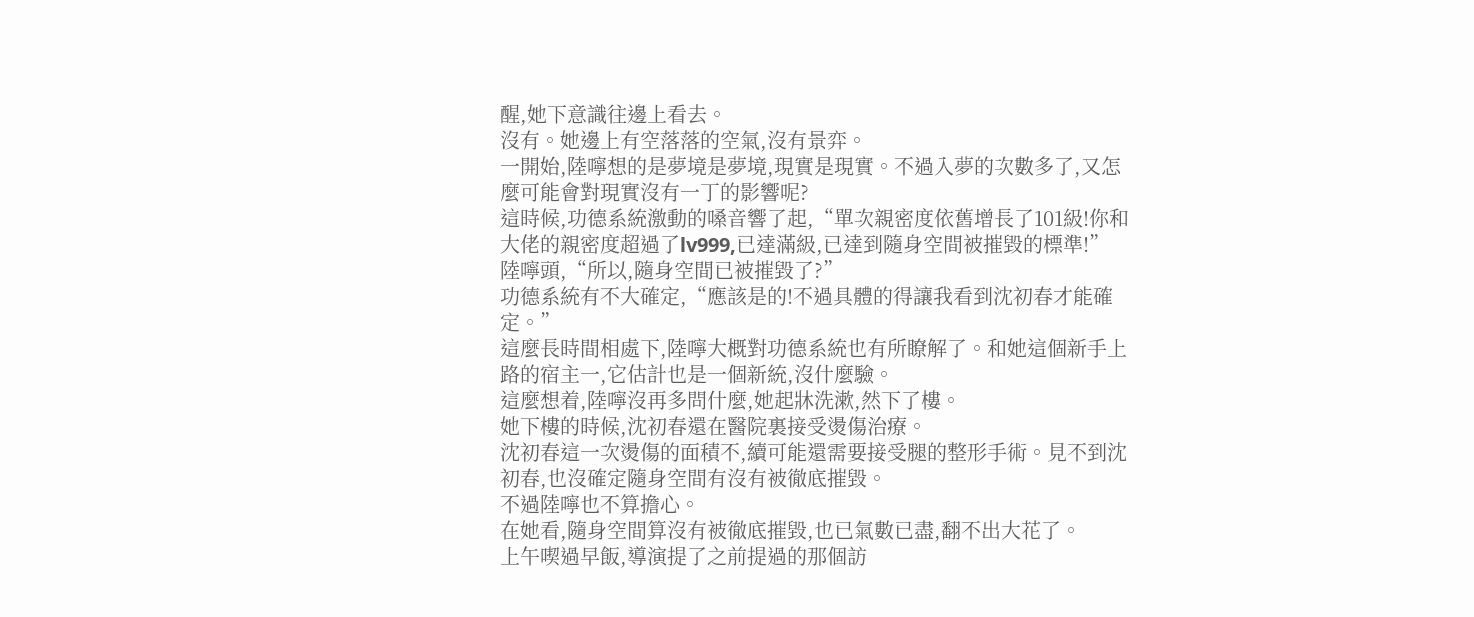醒,她下意識往邊上看去。
沒有。她邊上有空落落的空氣,沒有景弈。
一開始,陸嚀想的是夢境是夢境,現實是現實。不過入夢的次數多了,又怎麼可能會對現實沒有一丁的影響呢?
這時候,功德系統激動的嗓音響了起,“單次親密度依舊增長了101級!你和大佬的親密度超過了lv999,已達滿級,已達到隨身空間被摧毀的標準!”
陸嚀頭,“所以,隨身空間已被摧毀了?”
功德系統有不大確定,“應該是的!不過具體的得讓我看到沈初春才能確定。”
這麼長時間相處下,陸嚀大概對功德系統也有所瞭解了。和她這個新手上路的宿主一,它估計也是一個新統,沒什麼驗。
這麼想着,陸嚀沒再多問什麼,她起牀洗漱,然下了樓。
她下樓的時候,沈初春還在醫院裏接受燙傷治療。
沈初春這一次燙傷的面積不,續可能還需要接受腿的整形手術。見不到沈初春,也沒確定隨身空間有沒有被徹底摧毀。
不過陸嚀也不算擔心。
在她看,隨身空間算沒有被徹底摧毀,也已氣數已盡,翻不出大花了。
上午喫過早飯,導演提了之前提過的那個訪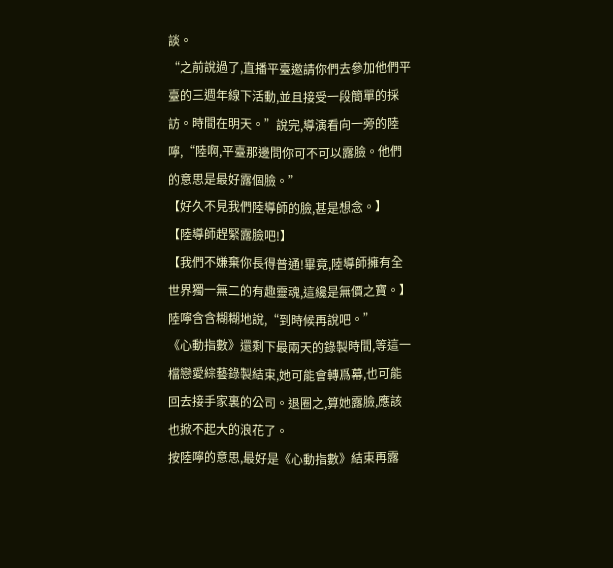談。
“之前說過了,直播平臺邀請你們去參加他們平臺的三週年線下活動,並且接受一段簡單的採訪。時間在明天。”說完,導演看向一旁的陸嚀,“陸啊,平臺那邊問你可不可以露臉。他們的意思是最好露個臉。”
【好久不見我們陸導師的臉,甚是想念。】
【陸導師趕緊露臉吧!】
【我們不嫌棄你長得普通!畢竟,陸導師擁有全世界獨一無二的有趣靈魂,這纔是無價之寶。】
陸嚀含含糊糊地說,“到時候再說吧。”
《心動指數》還剩下最兩天的錄製時間,等這一檔戀愛綜藝錄製結束,她可能會轉爲幕,也可能回去接手家裏的公司。退圈之,算她露臉,應該也掀不起大的浪花了。
按陸嚀的意思,最好是《心動指數》結束再露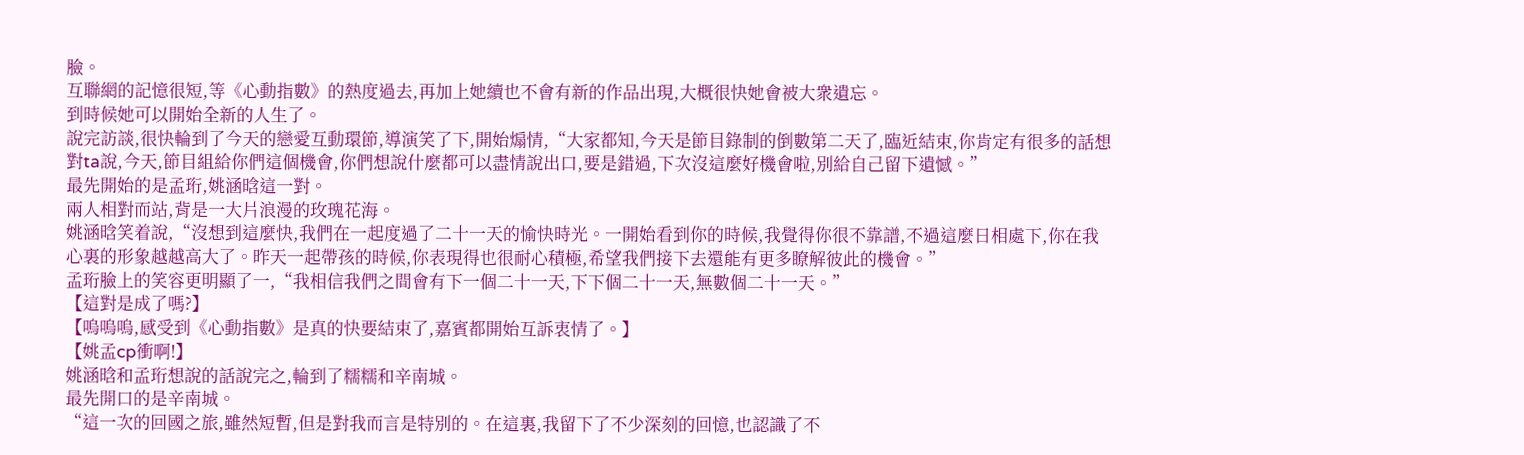臉。
互聯網的記憶很短,等《心動指數》的熱度過去,再加上她續也不會有新的作品出現,大概很快她會被大衆遺忘。
到時候她可以開始全新的人生了。
說完訪談,很快輪到了今天的戀愛互動環節,導演笑了下,開始煽情,“大家都知,今天是節目錄制的倒數第二天了,臨近結束,你肯定有很多的話想對ta說,今天,節目組給你們這個機會,你們想說什麼都可以盡情說出口,要是錯過,下次沒這麼好機會啦,別給自己留下遺憾。”
最先開始的是孟珩,姚涵晗這一對。
兩人相對而站,背是一大片浪漫的玫瑰花海。
姚涵晗笑着說,“沒想到這麼快,我們在一起度過了二十一天的愉快時光。一開始看到你的時候,我覺得你很不靠譜,不過這麼日相處下,你在我心裏的形象越越高大了。昨天一起帶孩的時候,你表現得也很耐心積極,希望我們接下去還能有更多瞭解彼此的機會。”
孟珩臉上的笑容更明顯了一,“我相信我們之間會有下一個二十一天,下下個二十一天,無數個二十一天。”
【這對是成了嗎?】
【嗚嗚嗚,感受到《心動指數》是真的快要結束了,嘉賓都開始互訴衷情了。】
【姚孟cp衝啊!】
姚涵晗和孟珩想說的話說完之,輪到了糯糯和辛南城。
最先開口的是辛南城。
“這一次的回國之旅,雖然短暫,但是對我而言是特別的。在這裏,我留下了不少深刻的回憶,也認識了不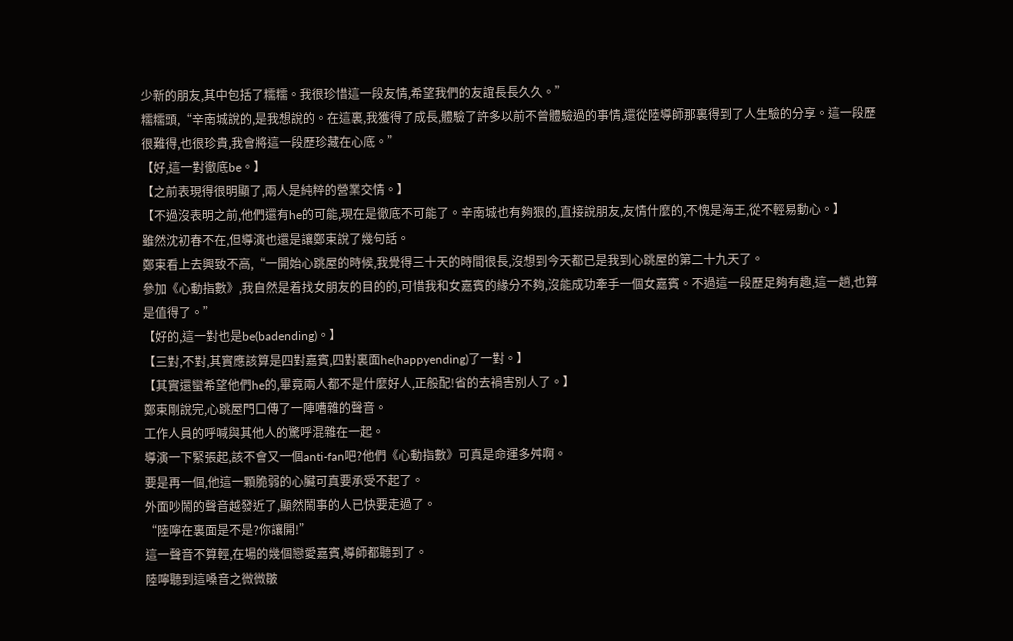少新的朋友,其中包括了糯糯。我很珍惜這一段友情,希望我們的友誼長長久久。”
糯糯頭,“辛南城說的,是我想說的。在這裏,我獲得了成長,體驗了許多以前不曾體驗過的事情,還從陸導師那裏得到了人生驗的分享。這一段歷很難得,也很珍貴,我會將這一段歷珍藏在心底。”
【好,這一對徹底be。】
【之前表現得很明顯了,兩人是純粹的營業交情。】
【不過沒表明之前,他們還有he的可能,現在是徹底不可能了。辛南城也有夠狠的,直接說朋友,友情什麼的,不愧是海王,從不輕易動心。】
雖然沈初春不在,但導演也還是讓鄭束說了幾句話。
鄭束看上去興致不高,“一開始心跳屋的時候,我覺得三十天的時間很長,沒想到今天都已是我到心跳屋的第二十九天了。
參加《心動指數》,我自然是着找女朋友的目的的,可惜我和女嘉賓的緣分不夠,沒能成功牽手一個女嘉賓。不過這一段歷足夠有趣,這一趟,也算是值得了。”
【好的,這一對也是be(badending)。】
【三對,不對,其實應該算是四對嘉賓,四對裏面he(happyending)了一對。】
【其實還蠻希望他們he的,畢竟兩人都不是什麼好人,正般配!省的去禍害別人了。】
鄭束剛說完,心跳屋門口傳了一陣嘈雜的聲音。
工作人員的呼喊與其他人的驚呼混雜在一起。
導演一下緊張起,該不會又一個anti-fan吧?他們《心動指數》可真是命運多舛啊。
要是再一個,他這一顆脆弱的心臟可真要承受不起了。
外面吵鬧的聲音越發近了,顯然鬧事的人已快要走過了。
“陸嚀在裏面是不是?你讓開!”
這一聲音不算輕,在場的幾個戀愛嘉賓,導師都聽到了。
陸嚀聽到這嗓音之微微皺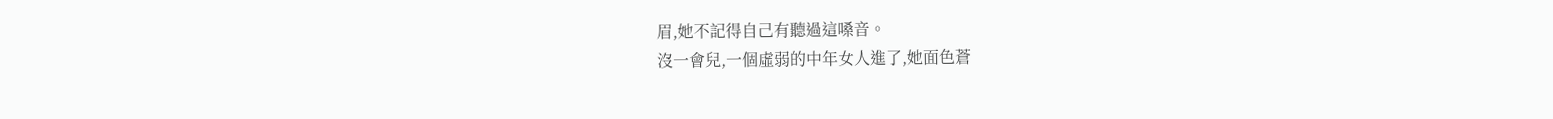眉,她不記得自己有聽過這嗓音。
沒一會兒,一個虛弱的中年女人進了,她面色蒼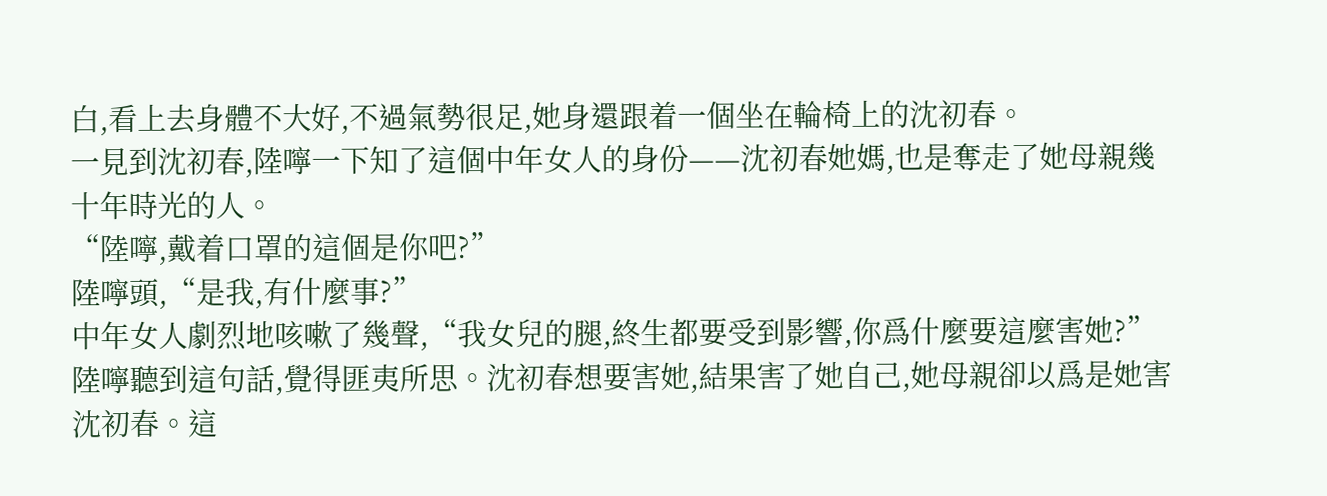白,看上去身體不大好,不過氣勢很足,她身還跟着一個坐在輪椅上的沈初春。
一見到沈初春,陸嚀一下知了這個中年女人的身份——沈初春她媽,也是奪走了她母親幾十年時光的人。
“陸嚀,戴着口罩的這個是你吧?”
陸嚀頭,“是我,有什麼事?”
中年女人劇烈地咳嗽了幾聲,“我女兒的腿,終生都要受到影響,你爲什麼要這麼害她?”
陸嚀聽到這句話,覺得匪夷所思。沈初春想要害她,結果害了她自己,她母親卻以爲是她害沈初春。這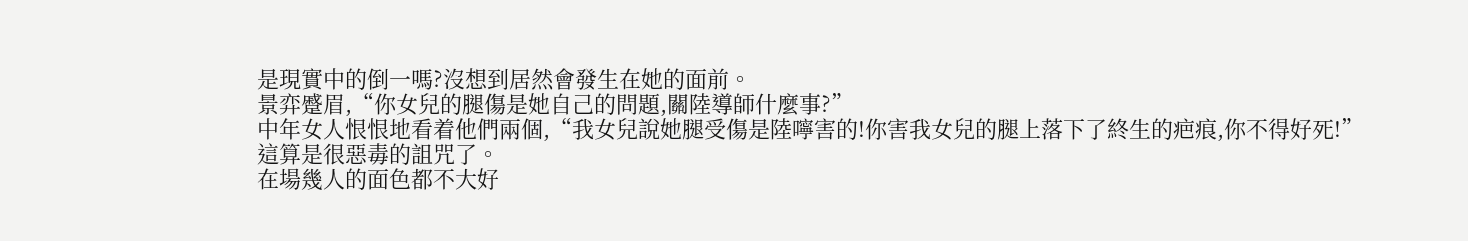是現實中的倒一嗎?沒想到居然會發生在她的面前。
景弈蹙眉,“你女兒的腿傷是她自己的問題,關陸導師什麼事?”
中年女人恨恨地看着他們兩個,“我女兒說她腿受傷是陸嚀害的!你害我女兒的腿上落下了終生的疤痕,你不得好死!”
這算是很惡毒的詛咒了。
在場幾人的面色都不大好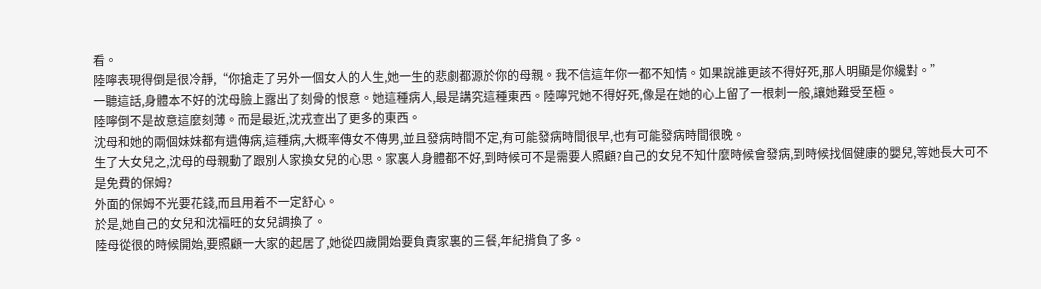看。
陸嚀表現得倒是很冷靜,“你搶走了另外一個女人的人生,她一生的悲劇都源於你的母親。我不信這年你一都不知情。如果說誰更該不得好死,那人明顯是你纔對。”
一聽這話,身體本不好的沈母臉上露出了刻骨的恨意。她這種病人,最是講究這種東西。陸嚀咒她不得好死,像是在她的心上留了一根刺一般,讓她難受至極。
陸嚀倒不是故意這麼刻薄。而是最近,沈戎查出了更多的東西。
沈母和她的兩個妹妹都有遺傳病,這種病,大概率傳女不傳男,並且發病時間不定,有可能發病時間很早,也有可能發病時間很晚。
生了大女兒之,沈母的母親動了跟別人家換女兒的心思。家裏人身體都不好,到時候可不是需要人照顧?自己的女兒不知什麼時候會發病,到時候找個健康的嬰兒,等她長大可不是免費的保姆?
外面的保姆不光要花錢,而且用着不一定舒心。
於是,她自己的女兒和沈福旺的女兒調換了。
陸母從很的時候開始,要照顧一大家的起居了,她從四歲開始要負責家裏的三餐,年紀揹負了多。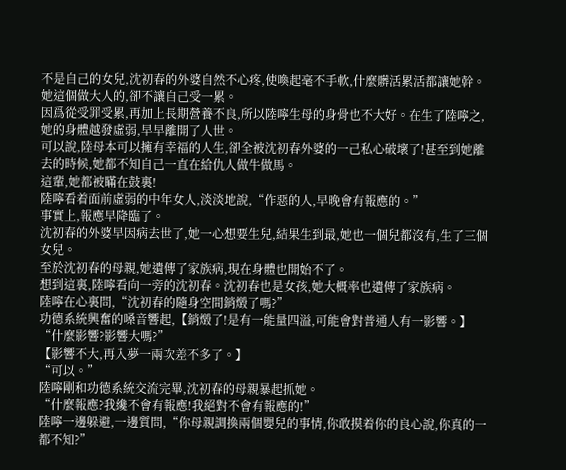不是自己的女兒,沈初春的外婆自然不心疼,使喚起毫不手軟,什麼髒活累活都讓她幹。她這個做大人的,卻不讓自己受一累。
因爲從受罪受累,再加上長期營養不良,所以陸嚀生母的身骨也不大好。在生了陸嚀之,她的身體越發虛弱,早早離開了人世。
可以說,陸母本可以擁有幸福的人生,卻全被沈初春外婆的一己私心破壞了!甚至到她離去的時候,她都不知自己一直在給仇人做牛做馬。
這輩,她都被瞞在鼓裏!
陸嚀看着面前虛弱的中年女人,淡淡地說,“作惡的人,早晚會有報應的。”
事實上,報應早降臨了。
沈初春的外婆早因病去世了,她一心想要生兒,結果生到最,她也一個兒都沒有,生了三個女兒。
至於沈初春的母親,她遺傳了家族病,現在身體也開始不了。
想到這裏,陸嚀看向一旁的沈初春。沈初春也是女孩,她大概率也遺傳了家族病。
陸嚀在心裏問,“沈初春的隨身空間銷燬了嗎?”
功德系統興奮的嗓音響起,【銷燬了!是有一能量四溢,可能會對普通人有一影響。】
“什麼影響?影響大嗎?”
【影響不大,再入夢一兩次差不多了。】
“可以。”
陸嚀剛和功德系統交流完畢,沈初春的母親暴起抓她。
“什麼報應?我纔不會有報應!我絕對不會有報應的!”
陸嚀一邊躲避,一邊質問,“你母親調換兩個嬰兒的事情,你敢摸着你的良心說,你真的一都不知?”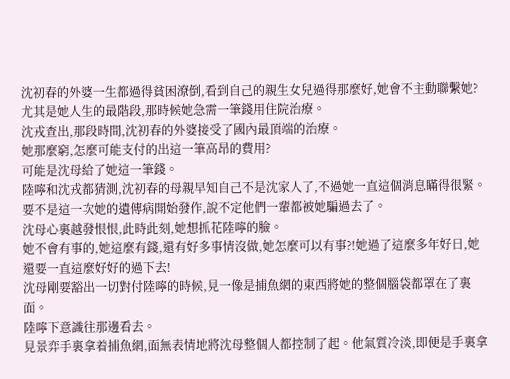沈初春的外婆一生都過得貧困潦倒,看到自己的親生女兒過得那麼好,她會不主動聯繫她?尤其是她人生的最階段,那時候她急需一筆錢用住院治療。
沈戎查出,那段時間,沈初春的外婆接受了國內最頂端的治療。
她那麼窮,怎麼可能支付的出這一筆高昂的費用?
可能是沈母給了她這一筆錢。
陸嚀和沈戎都猜測,沈初春的母親早知自己不是沈家人了,不過她一直這個消息瞞得很緊。要不是這一次她的遺傳病開始發作,說不定他們一輩都被她騙過去了。
沈母心裏越發恨恨,此時此刻,她想抓花陸嚀的臉。
她不會有事的,她這麼有錢,還有好多事情沒做,她怎麼可以有事?!她過了這麼多年好日,她還要一直這麼好好的過下去!
沈母剛要豁出一切對付陸嚀的時候,見一像是捕魚網的東西將她的整個腦袋都罩在了裏面。
陸嚀下意識往那邊看去。
見景弈手裏拿着捕魚網,面無表情地將沈母整個人都控制了起。他氣質冷淡,即便是手裏拿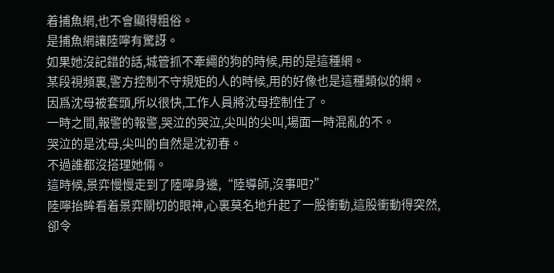着捕魚網,也不會顯得粗俗。
是捕魚網讓陸嚀有驚訝。
如果她沒記錯的話,城管抓不牽繩的狗的時候,用的是這種網。
某段視頻裏,警方控制不守規矩的人的時候,用的好像也是這種類似的網。
因爲沈母被套頭,所以很快,工作人員將沈母控制住了。
一時之間,報警的報警,哭泣的哭泣,尖叫的尖叫,場面一時混亂的不。
哭泣的是沈母,尖叫的自然是沈初春。
不過誰都沒搭理她倆。
這時候,景弈慢慢走到了陸嚀身邊,“陸導師,沒事吧?”
陸嚀抬眸看着景弈關切的眼神,心裏莫名地升起了一股衝動,這股衝動得突然,卻令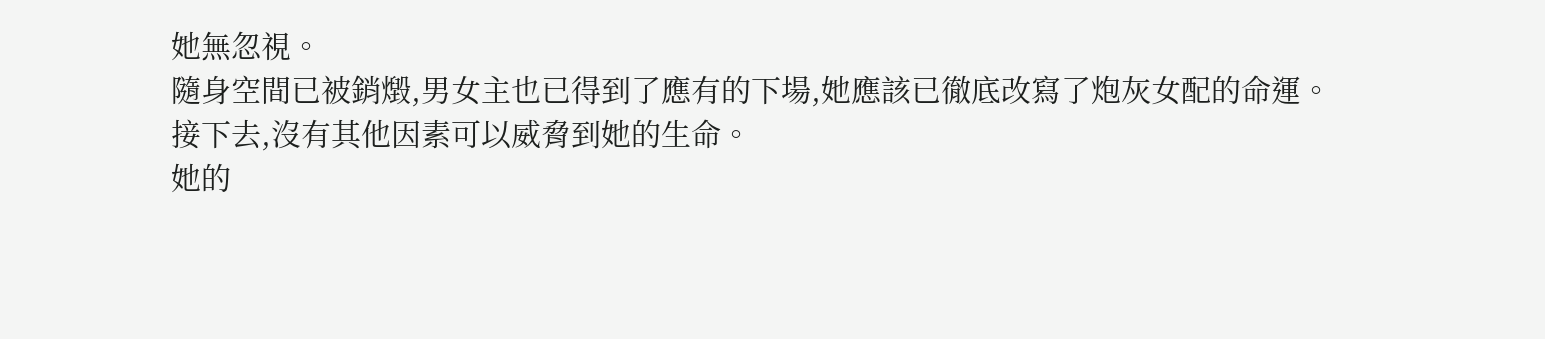她無忽視。
隨身空間已被銷燬,男女主也已得到了應有的下場,她應該已徹底改寫了炮灰女配的命運。
接下去,沒有其他因素可以威脅到她的生命。
她的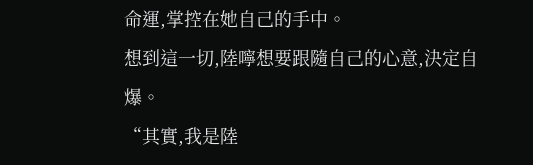命運,掌控在她自己的手中。
想到這一切,陸嚀想要跟隨自己的心意,決定自爆。
“其實,我是陸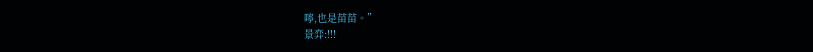嚀,也是苗苗。”
景弈:!!!